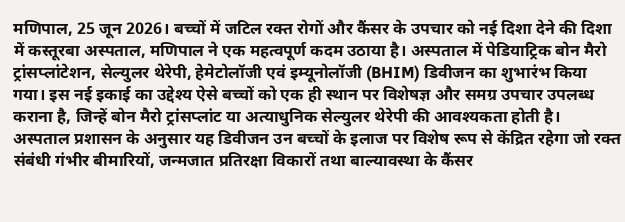मणिपाल, 25 जून 2026। बच्चों में जटिल रक्त रोगों और कैंसर के उपचार को नई दिशा देने की दिशा में कस्तूरबा अस्पताल, मणिपाल ने एक महत्वपूर्ण कदम उठाया है। अस्पताल में पेडियाट्रिक बोन मैरो ट्रांसप्लांटेशन, सेल्युलर थेरेपी, हेमेटोलॉजी एवं इम्यूनोलॉजी (BHIM) डिवीजन का शुभारंभ किया गया। इस नई इकाई का उद्देश्य ऐसे बच्चों को एक ही स्थान पर विशेषज्ञ और समग्र उपचार उपलब्ध कराना है, जिन्हें बोन मैरो ट्रांसप्लांट या अत्याधुनिक सेल्युलर थेरेपी की आवश्यकता होती है।
अस्पताल प्रशासन के अनुसार यह डिवीजन उन बच्चों के इलाज पर विशेष रूप से केंद्रित रहेगा जो रक्त संबंधी गंभीर बीमारियों, जन्मजात प्रतिरक्षा विकारों तथा बाल्यावस्था के कैंसर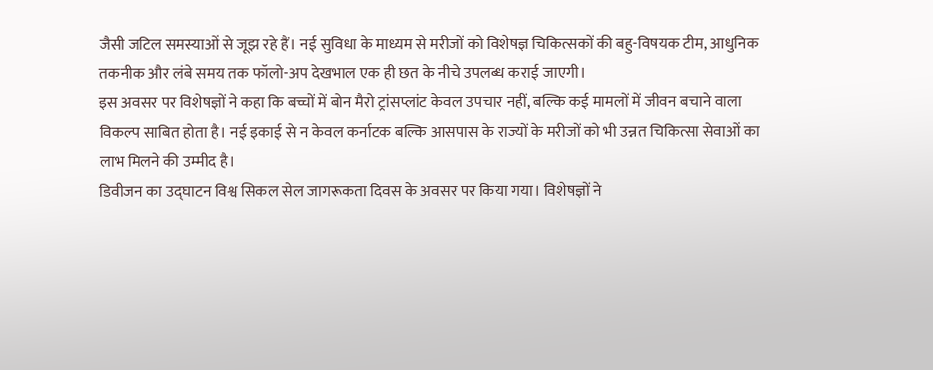जैसी जटिल समस्याओं से जूझ रहे हैं। नई सुविधा के माध्यम से मरीजों को विशेषज्ञ चिकित्सकों की बहु-विषयक टीम, आधुनिक तकनीक और लंबे समय तक फॉलो-अप देखभाल एक ही छत के नीचे उपलब्ध कराई जाएगी।
इस अवसर पर विशेषज्ञों ने कहा कि बच्चों में बोन मैरो ट्रांसप्लांट केवल उपचार नहीं, बल्कि कई मामलों में जीवन बचाने वाला विकल्प साबित होता है। नई इकाई से न केवल कर्नाटक बल्कि आसपास के राज्यों के मरीजों को भी उन्नत चिकित्सा सेवाओं का लाभ मिलने की उम्मीद है।
डिवीजन का उद्घाटन विश्व सिकल सेल जागरूकता दिवस के अवसर पर किया गया। विशेषज्ञों ने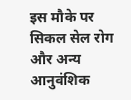इस मौके पर सिकल सेल रोग और अन्य आनुवंशिक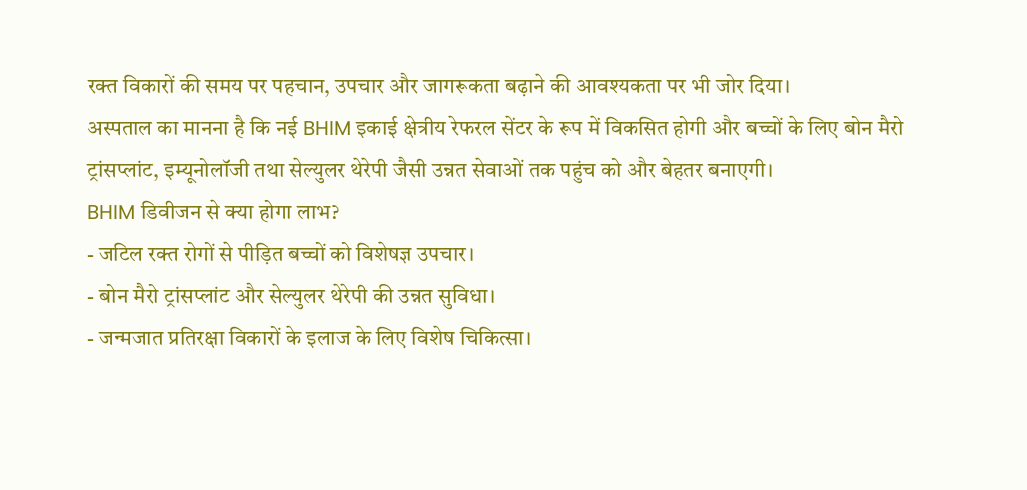रक्त विकारों की समय पर पहचान, उपचार और जागरूकता बढ़ाने की आवश्यकता पर भी जोर दिया।
अस्पताल का मानना है कि नई BHIM इकाई क्षेत्रीय रेफरल सेंटर के रूप में विकसित होगी और बच्चों के लिए बोन मैरो ट्रांसप्लांट, इम्यूनोलॉजी तथा सेल्युलर थेरेपी जैसी उन्नत सेवाओं तक पहुंच को और बेहतर बनाएगी।
BHIM डिवीजन से क्या होगा लाभ?
- जटिल रक्त रोगों से पीड़ित बच्चों को विशेषज्ञ उपचार।
- बोन मैरो ट्रांसप्लांट और सेल्युलर थेरेपी की उन्नत सुविधा।
- जन्मजात प्रतिरक्षा विकारों के इलाज के लिए विशेष चिकित्सा।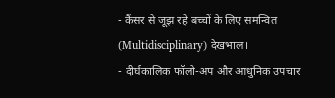- कैंसर से जूझ रहे बच्चों के लिए समन्वित (Multidisciplinary) देखभाल।
- दीर्घकालिक फॉलो-अप और आधुनिक उपचार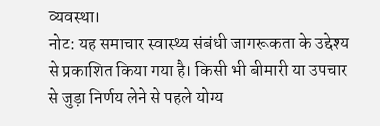व्यवस्था।
नोट: यह समाचार स्वास्थ्य संबंधी जागरूकता के उद्देश्य से प्रकाशित किया गया है। किसी भी बीमारी या उपचार से जुड़ा निर्णय लेने से पहले योग्य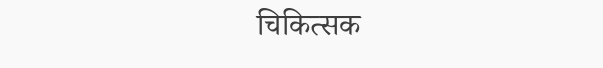चिकित्सक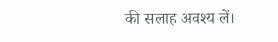की सलाह अवश्य लें।